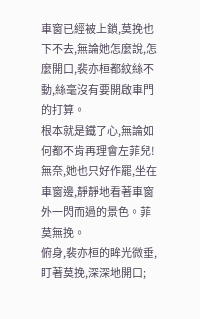車窗已經被上鎖,莫挽也下不去,無論她怎麼說,怎麼開口,裴亦桓都紋絲不動,絲毫沒有要開啟車門的打算。
根本就是鐵了心,無論如何都不肯再理會左菲兒!
無奈,她也只好作罷,坐在車窗邊,靜靜地看著車窗外一閃而過的景色。菲莫無挽。
俯身,裴亦桓的眸光微垂,盯著莫挽,深深地開口;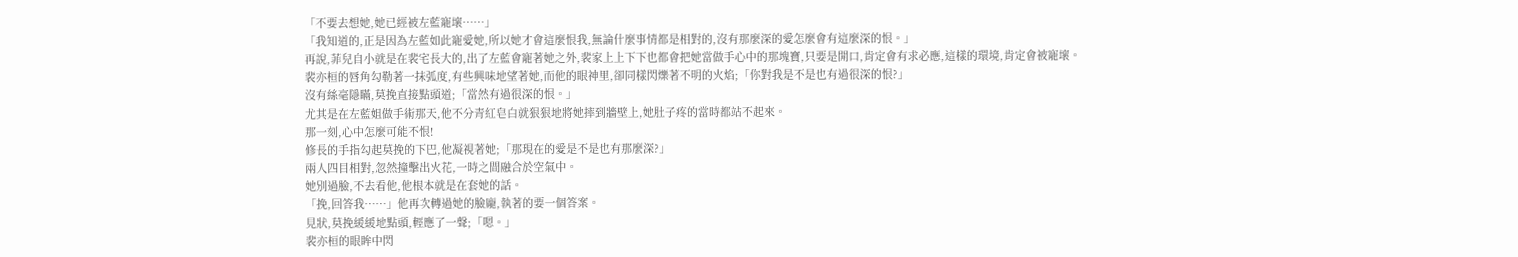「不要去想她,她已經被左藍寵壞……」
「我知道的,正是因為左藍如此寵愛她,所以她才會這麼恨我,無論什麼事情都是相對的,沒有那麼深的愛怎麼會有這麼深的恨。」
再說,菲兒自小就是在裴宅長大的,出了左藍會寵著她之外,裴家上上下下也都會把她當做手心中的那塊寶,只要是開口,肯定會有求必應,這樣的環境,肯定會被寵壞。
裴亦桓的唇角勾勒著一抹弧度,有些興味地望著她,而他的眼神里,卻同樣閃爍著不明的火焰;「你對我是不是也有過很深的恨?」
沒有絲毫隱瞞,莫挽直接點頭道;「當然有過很深的恨。」
尤其是在左藍姐做手術那天,他不分青紅皂白就狠狠地將她摔到牆壁上,她肚子疼的當時都站不起來。
那一刻,心中怎麼可能不恨!
修長的手指勾起莫挽的下巴,他凝視著她;「那現在的愛是不是也有那麼深?」
兩人四目相對,忽然撞擊出火花,一時之間融合於空氣中。
她別過臉,不去看他,他根本就是在套她的話。
「挽,回答我……」他再次轉過她的臉龐,執著的要一個答案。
見狀,莫挽緩緩地點頭,輕應了一聲;「嗯。」
裴亦桓的眼眸中閃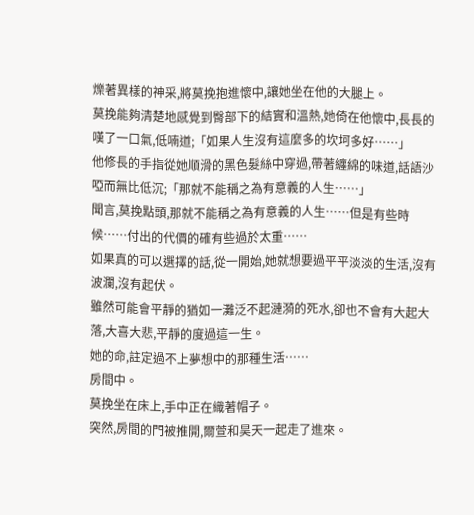爍著異樣的神采,將莫挽抱進懷中,讓她坐在他的大腿上。
莫挽能夠清楚地感覺到臀部下的結實和溫熱,她倚在他懷中,長長的嘆了一口氣,低喃道;「如果人生沒有這麼多的坎坷多好……」
他修長的手指從她順滑的黑色髮絲中穿過,帶著纏綿的味道,話語沙啞而無比低沉;「那就不能稱之為有意義的人生……」
聞言,莫挽點頭,那就不能稱之為有意義的人生……但是有些時候……付出的代價的確有些過於太重……
如果真的可以選擇的話,從一開始,她就想要過平平淡淡的生活,沒有波瀾,沒有起伏。
雖然可能會平靜的猶如一灘泛不起漣漪的死水,卻也不會有大起大落,大喜大悲,平靜的度過這一生。
她的命,註定過不上夢想中的那種生活……
房間中。
莫挽坐在床上,手中正在織著帽子。
突然,房間的門被推開,爾萱和昊天一起走了進來。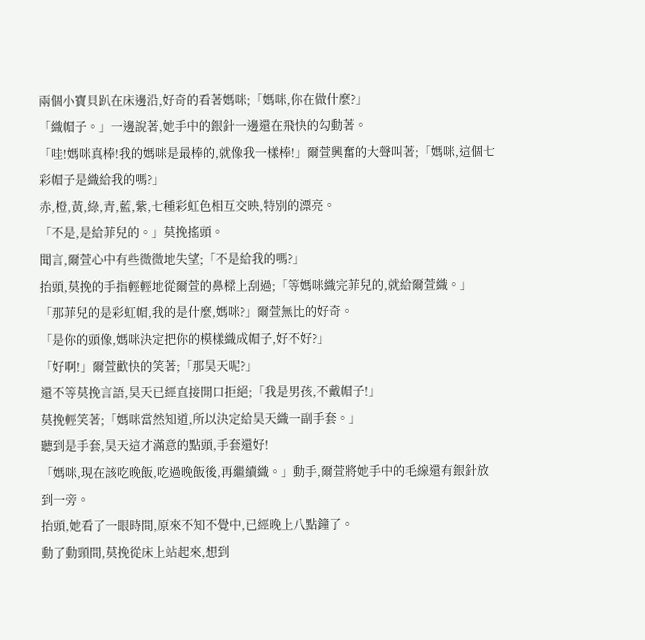兩個小寶貝趴在床邊沿,好奇的看著媽咪;「媽咪,你在做什麼?」
「織帽子。」一邊說著,她手中的銀針一邊還在飛快的勾動著。
「哇!媽咪真棒!我的媽咪是最棒的,就像我一樣棒!」爾萱興奮的大聲叫著;「媽咪,這個七彩帽子是織給我的嗎?」
赤,橙,黃,綠,青,藍,紫,七種彩虹色相互交映,特別的漂亮。
「不是,是給菲兒的。」莫挽搖頭。
聞言,爾萱心中有些微微地失望;「不是給我的嗎?」
抬頭,莫挽的手指輕輕地從爾萱的鼻樑上刮過;「等媽咪織完菲兒的,就給爾萱織。」
「那菲兒的是彩虹帽,我的是什麼,媽咪?」爾萱無比的好奇。
「是你的頭像,媽咪決定把你的模樣織成帽子,好不好?」
「好啊!」爾萱歡快的笑著;「那昊天呢?」
還不等莫挽言語,昊天已經直接開口拒絕;「我是男孩,不戴帽子!」
莫挽輕笑著;「媽咪當然知道,所以決定給昊天織一副手套。」
聽到是手套,昊天這才滿意的點頭,手套還好!
「媽咪,現在該吃晚飯,吃過晚飯後,再繼續織。」動手,爾萱將她手中的毛線還有銀針放到一旁。
抬頭,她看了一眼時間,原來不知不覺中,已經晚上八點鐘了。
動了動頸間,莫挽從床上站起來,想到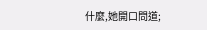什麼,她開口問道;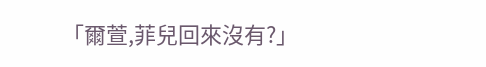「爾萱,菲兒回來沒有?」